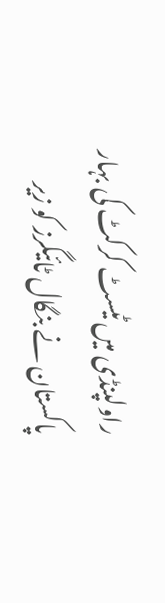راولپنڈی میں ٹیسٹ کرکٹ کی بہار
پاکستان نے بنگال ٹائیگرز کو زیر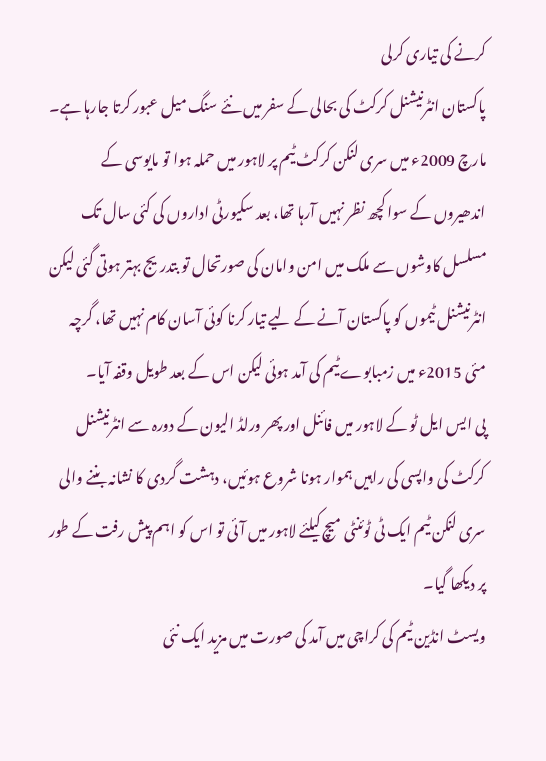کرنے کی تیاری کرلی
پاکستان انٹرنیشنل کرکٹ کی بحالی کے سفر میں نئے سنگ میل عبور کرتا جارہا ہے۔
مارچ 2009ء میں سری لنکن کرکٹ ٹیم پر لاہور میں حملہ ہوا تو مایوسی کے اندھیروں کے سوا کچھ نظر نہیں آرہا تھا، بعد سکیورٹی اداروں کی کئی سال تک مسلسل کاوشوں سے ملک میں امن وامان کی صورتحال تو بتدریج بہتر ہوتی گئی لیکن انٹرنیشنل ٹیموں کو پاکستان آنے کے لیے تیار کرنا کوئی آسان کام نہیں تھا، گرچہ مئی 2015ء میں زمبابوے ٹیم کی آمد ہوئی لیکن اس کے بعد طویل وقفہ آیا۔
پی ایس ایل ٹو کے لاہور میں فائنل اور پھر ورلڈ الیون کے دورہ سے انٹرنیشنل کرکٹ کی واپسی کی راہیں ہموار ہونا شروع ہوئیں، دہشت گردی کا نشانہ بننے والی سری لنکن ٹیم ایک ٹی ٹوئنٹی میچ کیلئے لاہور میں آئی تو اس کو اہم پیش رفت کے طور پر دیکھا گیا۔
ویسٹ انڈین ٹیم کی کراچی میں آمد کی صورت میں مزید ایک نئی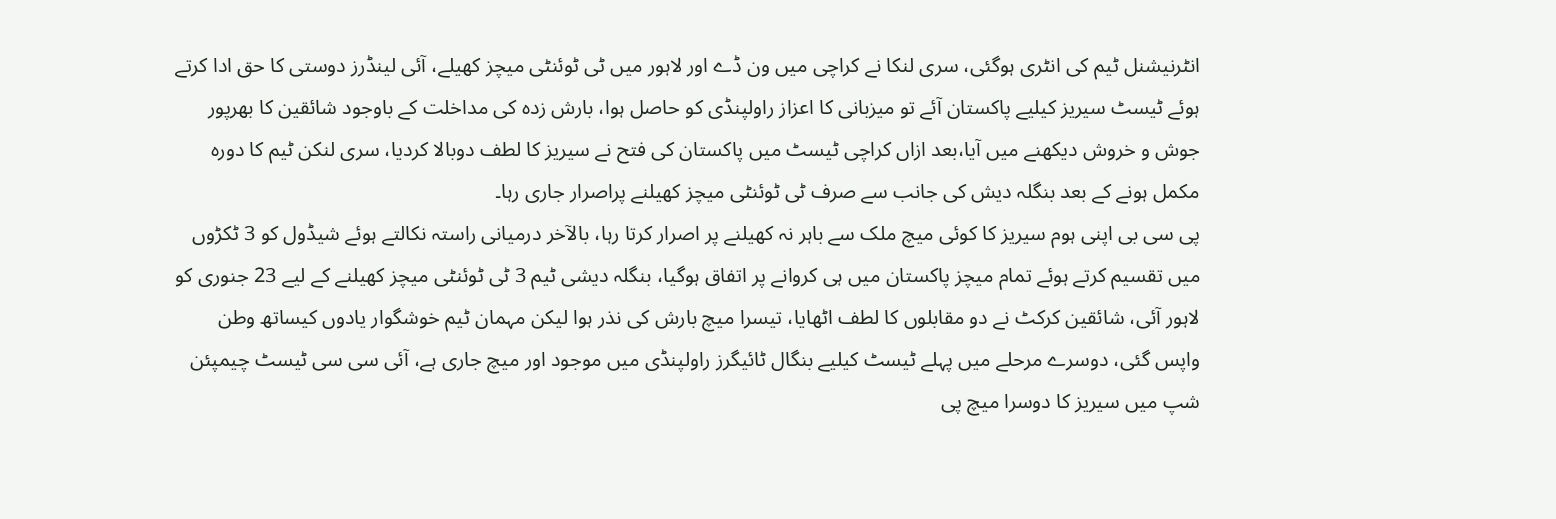انٹرنیشنل ٹیم کی انٹری ہوگئی، سری لنکا نے کراچی میں ون ڈے اور لاہور میں ٹی ٹوئنٹی میچز کھیلے، آئی لینڈرز دوستی کا حق ادا کرتے ہوئے ٹیسٹ سیریز کیلیے پاکستان آئے تو میزبانی کا اعزاز راولپنڈی کو حاصل ہوا، بارش زدہ کی مداخلت کے باوجود شائقین کا بھرپور جوش و خروش دیکھنے میں آیا،بعد ازاں کراچی ٹیسٹ میں پاکستان کی فتح نے سیریز کا لطف دوبالا کردیا، سری لنکن ٹیم کا دورہ مکمل ہونے کے بعد بنگلہ دیش کی جانب سے صرف ٹی ٹوئنٹی میچز کھیلنے پراصرار جاری رہا۔
پی سی بی اپنی ہوم سیریز کا کوئی میچ ملک سے باہر نہ کھیلنے پر اصرار کرتا رہا، بالآخر درمیانی راستہ نکالتے ہوئے شیڈول کو 3 ٹکڑوں میں تقسیم کرتے ہوئے تمام میچز پاکستان میں ہی کروانے پر اتفاق ہوگیا، بنگلہ دیشی ٹیم 3 ٹی ٹوئنٹی میچز کھیلنے کے لیے 23 جنوری کو لاہور آئی، شائقین کرکٹ نے دو مقابلوں کا لطف اٹھایا، تیسرا میچ بارش کی نذر ہوا لیکن مہمان ٹیم خوشگوار یادوں کیساتھ وطن واپس گئی، دوسرے مرحلے میں پہلے ٹیسٹ کیلیے بنگال ٹائیگرز راولپنڈی میں موجود اور میچ جاری ہے، آئی سی سی ٹیسٹ چیمپئن شپ میں سیریز کا دوسرا میچ پی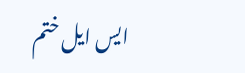ایس ایل ختم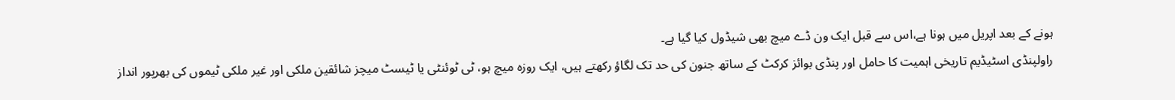ہونے کے بعد اپریل میں ہونا ہے،اس سے قبل ایک ون ڈے میچ بھی شیڈول کیا گیا ہے۔
راولپنڈی اسٹیڈیم تاریخی اہمیت کا حامل اور پنڈی بوائز کرکٹ کے ساتھ جنون کی حد تک لگاؤ رکھتے ہیں، ایک روزہ میچ ہو، ٹی ٹوئنٹی یا ٹیسٹ میچز شائقین ملکی اور غیر ملکی ٹیموں کی بھرپور انداز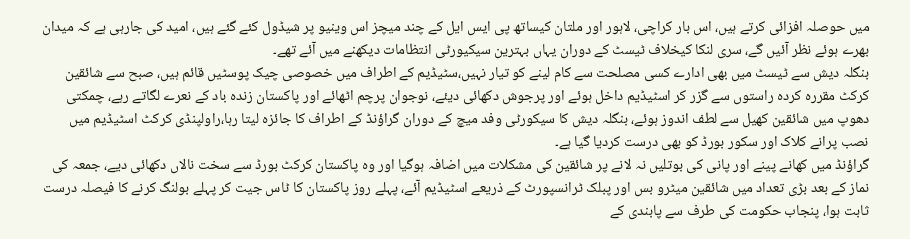میں حوصلہ افزائی کرتے ہیں، اس بار کراچی، لاہور اور ملتان کیساتھ پی ایس ایل کے چند میچز اس وینیو پر شیڈول کئے گئے ہیں، امید کی جارہی ہے کہ میدان بھرے ہوئے نظر آئیں گے، سری لنکا کیخلاف ٹیسٹ کے دوران یہاں بہترین سیکیورٹی انتظامات دیکھنے میں آئے تھے۔
بنگلہ دیش سے ٹیسٹ میں بھی ادارے کسی مصلحت سے کام لینے کو تیار نہیں،سٹیڈیم کے اطراف میں خصوصی چیک پوسٹیں قائم ہیں، صبح سے شائقین کرکٹ مقررہ کردہ راستوں سے گزر کر اسٹیڈیم داخل ہوئے اور پرجوش دکھائی دیئے، نوجوان پرچم اٹھائے اور پاکستان زندہ باد کے نعرے لگاتے رہے، چمکتی دھوپ میں شائقین کھیل سے لطف اندوز ہوئے، بنگلہ دیش کا سیکورٹی وفد میچ کے دوران گراؤنڈ کے اطراف کا جائزہ لیتا رہا،راولپنڈی کرکٹ اسٹیڈیم میں نصب پرانے کلاک اور سکور بورڈ کو بھی درست کردیا گیا ہے۔
گراؤنڈ میں کھانے پینے اور پانی کی بوتلیں نہ لانے پر شائقین کی مشکلات میں اضافہ ہوگیا اور وہ پاکستان کرکٹ بورڈ سے سخت نالاں دکھائی دیے، جمعہ کی نماز کے بعد بڑی تعداد میں شائقین میٹرو بس اور پبلک ٹرانسپورٹ کے ذریعے اسٹیڈیم آئے، پہلے روز پاکستان کا ٹاس جیت کر پہلے بولنگ کرنے کا فیصلہ درست ثابت ہوا، پنجاب حکومت کی طرف سے پابندی کے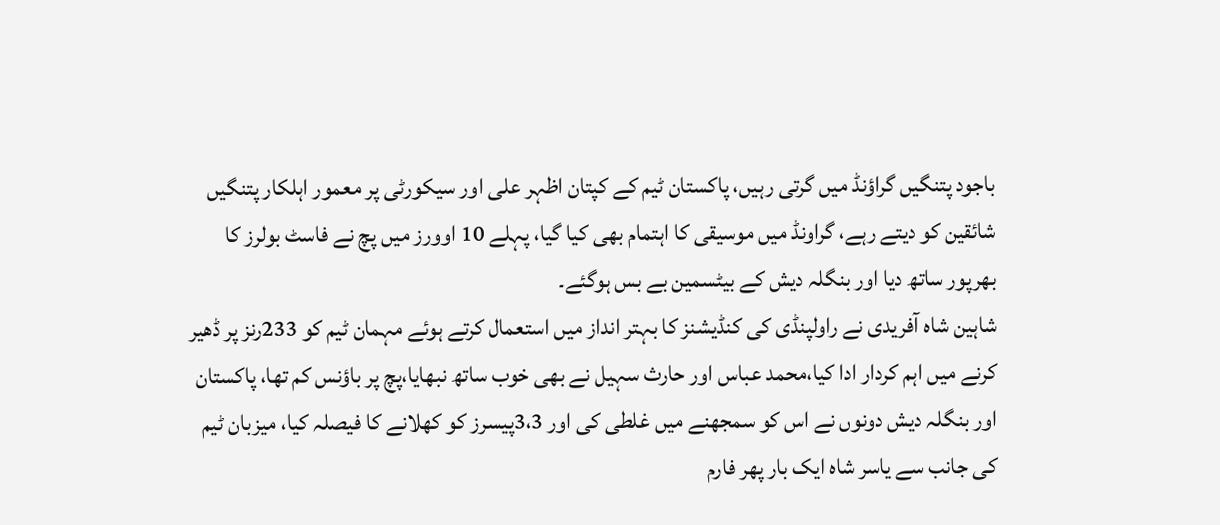باجود پتنگیں گراؤنڈ میں گرتی رہیں، پاکستان ٹیم کے کپتان اظہر علی اور سیکورٹی پر معمور اہلکار پتنگیں شائقین کو دیتے رہے، گراونڈ میں موسیقی کا اہتمام بھی کیا گیا، پہلے 10 اوورز میں پچ نے فاسٹ بولرز کا بھرپور ساتھ دیا اور بنگلہ دیش کے بیٹسمین بے بس ہوگئے۔
شاہین شاہ آفریدی نے راولپنڈی کی کنڈیشنز کا بہتر انداز میں استعمال کرتے ہوئے مہمان ٹیم کو 233رنز پر ڈھیر کرنے میں اہم کردار ادا کیا،محمد عباس اور حارث سہیل نے بھی خوب ساتھ نبھایا،پچ پر باؤنس کم تھا، پاکستان اور بنگلہ دیش دونوں نے اس کو سمجھنے میں غلطی کی اور 3،3پیسرز کو کھلانے کا فیصلہ کیا، میزبان ٹیم کی جانب سے یاسر شاہ ایک بار پھر فارم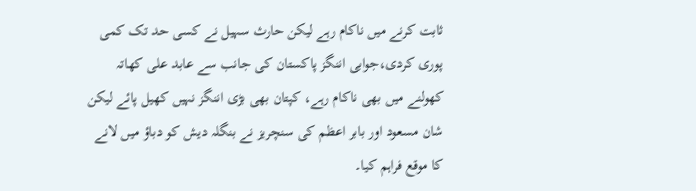ثابت کرنے میں ناکام رہے لیکن حارث سہیل نے کسی حد تک کمی پوری کردی،جوابی اننگز پاکستان کی جانب سے عابد علی کھاتہ کھولنے میں بھی ناکام رہے، کپتان بھی بڑی اننگز نہیں کھیل پائے لیکن شان مسعود اور بابر اعظم کی سنچریز نے بنگلہ دیش کو دباؤ میں لانے کا موقع فراہم کیا۔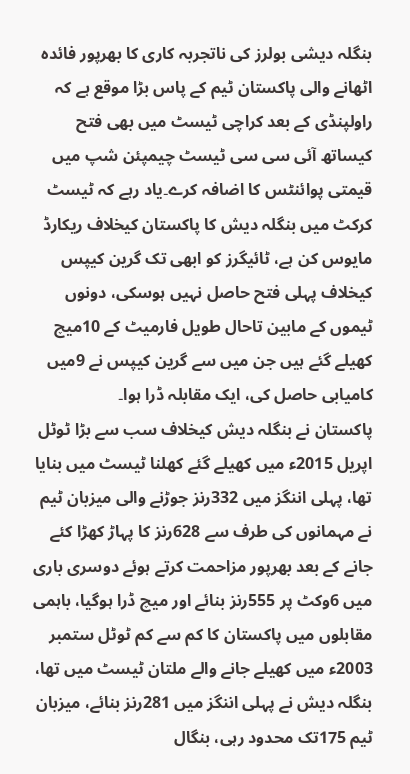بنگلہ دیشی بولرز کی ناتجربہ کاری کا بھرپور فائدہ اٹھانے والی پاکستان ٹیم کے پاس بڑا موقع ہے کہ راولپنڈی کے بعد کراچی ٹیسٹ میں بھی فتح کیساتھ آئی سی سی ٹیسٹ چیمپئن شپ میں قیمتی پوائنٹس کا اضافہ کرے۔یاد رہے کہ ٹیسٹ کرکٹ میں بنگلہ دیش کا پاکستان کیخلاف ریکارڈ مایوس کن ہے، ٹائیگرز کو ابھی تک گرین کیپس کیخلاف پہلی فتح حاصل نہیں ہوسکی، دونوں ٹیموں کے مابین تاحال طویل فارمیٹ کے 10میچ کھیلے گئے ہیں جن میں سے گرین کیپس نے 9میں کامیابی حاصل کی، ایک مقابلہ ڈرا ہوا۔
پاکستان نے بنگلہ دیش کیخلاف سب سے بڑا ٹوٹل اپریل 2015ء میں کھیلے گئے کھلنا ٹیسٹ میں بنایا تھا، پہلی اننگز میں 332رنز جوڑنے والی میزبان ٹیم نے مہمانوں کی طرف سے 628رنز کا پہاڑ کھڑا کئے جانے کے بعد بھرپور مزاحمت کرتے ہوئے دوسری باری میں 6وکٹ پر 555رنز بنائے اور میچ ڈرا ہوگیا، باہمی مقابلوں میں پاکستان کا کم سے کم ٹوٹل ستمبر 2003ء میں کھیلے جانے والے ملتان ٹیسٹ میں تھا، بنگلہ دیش نے پہلی اننگز میں 281رنز بنائے، میزبان ٹیم 175تک محدود رہی، بنگال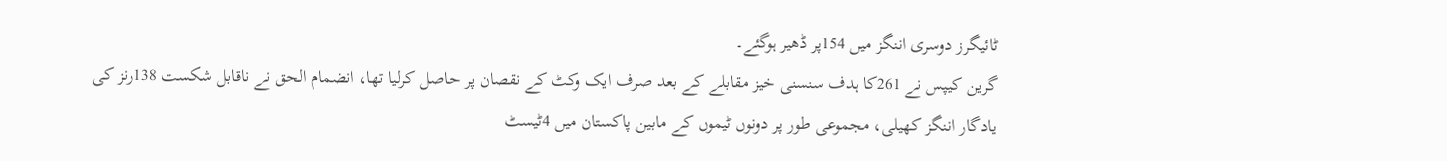ٹائیگرز دوسری اننگز میں 154پر ڈھیر ہوگئے۔
گرین کیپس نے 261کا ہدف سنسنی خیز مقابلے کے بعد صرف ایک وکٹ کے نقصان پر حاصل کرلیا تھا، انضمام الحق نے ناقابل شکست 138رنز کی یادگار اننگز کھیلی، مجموعی طور پر دونوں ٹیموں کے مابین پاکستان میں 4ٹیسٹ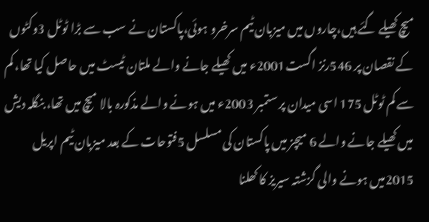میچ کھیلے گئے ہیں،چاروں میں میزبان ٹیم سرخرو ہوئی،پاکستان نے سب سے بڑا ٹوٹل 3وکٹوں کے نقصان پر 546رنز اگست2001ء میں کھیلے جانے والے ملتان ٹیسٹ میں حاصل کیا تھا، کم سے کم ٹوٹل 175 اسی میدان پر ستمبر 2003ء میں ہونے والے مذکورہ بالا میچ میں تھا، بنگلہ دیش میں کھیلے جانے والے 6 میچز میں پاکستان کی مسلسل 5فتوحات کے بعد میزبان ٹیم اپریل 2015میں ہونے والی گزشتہ سیریز کا کھلنا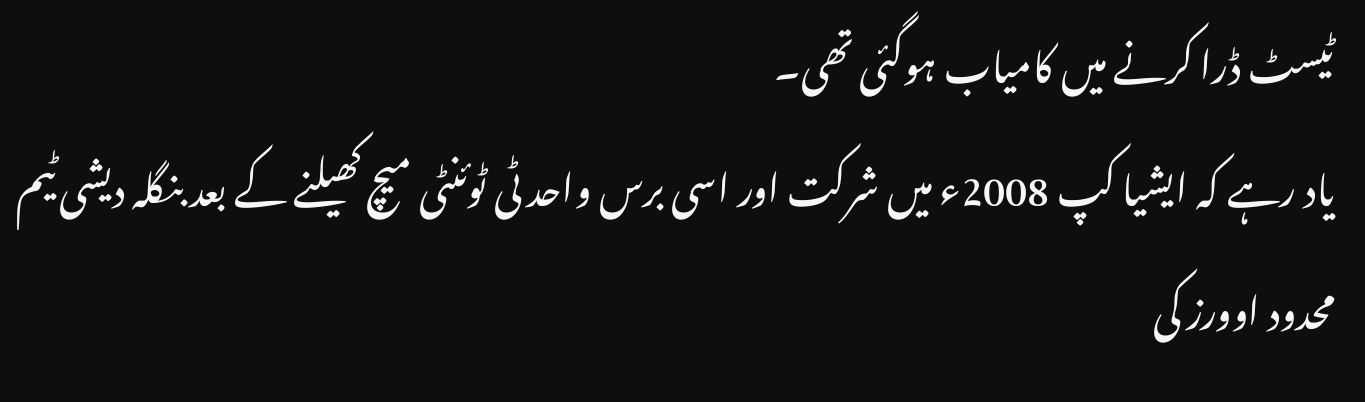ٹیسٹ ڈرا کرنے میں کامیاب ہوگئی تھی۔
یاد رہے کہ ایشیا کپ 2008ء میں شرکت اور اسی برس واحد ٹی ٹوئنٹی میچ کھیلنے کے بعد بنگلہ دیشی ٹیم محدود اوورز کی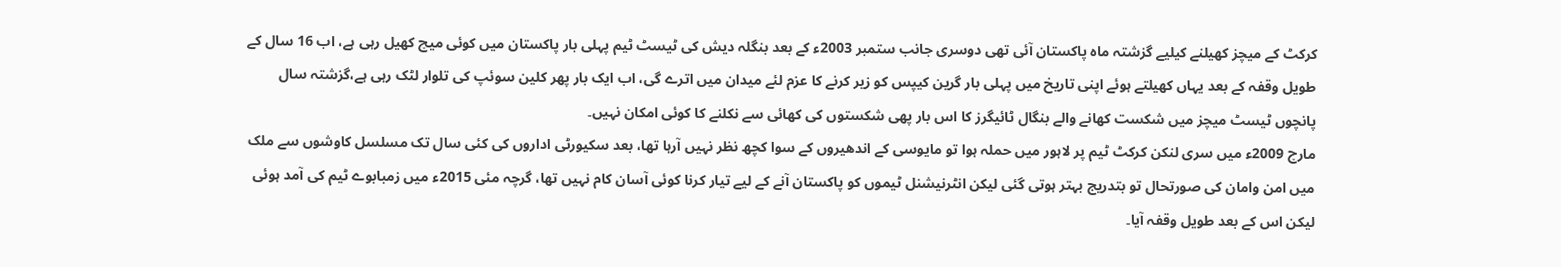کرکٹ کے میچز کھیلنے کیلیے گزشتہ ماہ پاکستان آئی تھی دوسری جانب ستمبر 2003ء کے بعد بنگلہ دیش کی ٹیسٹ ٹیم پہلی بار پاکستان میں کوئی میچ کھیل رہی ہے، اب 16 سال کے طویل وقفہ کے بعد یہاں کھیلتے ہوئے اپنی تاریخ میں پہلی بار گرین کیپس کو زیر کرنے کا عزم لئے میدان میں اترے گی، اب ایک بار پھر کلین سوئپ کی تلوار لٹک رہی ہے،گزشتہ سال پانچوں ٹیسٹ میچز میں شکست کھانے والے بنگال ٹائیگرز کا اس بار پھی شکستوں کی کھائی سے نکلنے کا کوئی امکان نہیں۔
مارچ 2009ء میں سری لنکن کرکٹ ٹیم پر لاہور میں حملہ ہوا تو مایوسی کے اندھیروں کے سوا کچھ نظر نہیں آرہا تھا، بعد سکیورٹی اداروں کی کئی سال تک مسلسل کاوشوں سے ملک میں امن وامان کی صورتحال تو بتدریج بہتر ہوتی گئی لیکن انٹرنیشنل ٹیموں کو پاکستان آنے کے لیے تیار کرنا کوئی آسان کام نہیں تھا، گرچہ مئی 2015ء میں زمبابوے ٹیم کی آمد ہوئی لیکن اس کے بعد طویل وقفہ آیا۔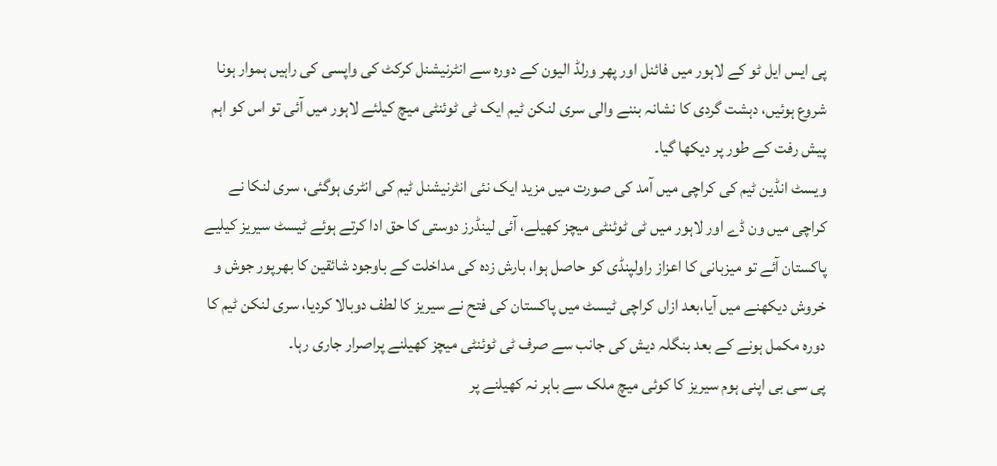پی ایس ایل ٹو کے لاہور میں فائنل اور پھر ورلڈ الیون کے دورہ سے انٹرنیشنل کرکٹ کی واپسی کی راہیں ہموار ہونا شروع ہوئیں، دہشت گردی کا نشانہ بننے والی سری لنکن ٹیم ایک ٹی ٹوئنٹی میچ کیلئے لاہور میں آئی تو اس کو اہم پیش رفت کے طور پر دیکھا گیا۔
ویسٹ انڈین ٹیم کی کراچی میں آمد کی صورت میں مزید ایک نئی انٹرنیشنل ٹیم کی انٹری ہوگئی، سری لنکا نے کراچی میں ون ڈے اور لاہور میں ٹی ٹوئنٹی میچز کھیلے، آئی لینڈرز دوستی کا حق ادا کرتے ہوئے ٹیسٹ سیریز کیلیے پاکستان آئے تو میزبانی کا اعزاز راولپنڈی کو حاصل ہوا، بارش زدہ کی مداخلت کے باوجود شائقین کا بھرپور جوش و خروش دیکھنے میں آیا،بعد ازاں کراچی ٹیسٹ میں پاکستان کی فتح نے سیریز کا لطف دوبالا کردیا، سری لنکن ٹیم کا دورہ مکمل ہونے کے بعد بنگلہ دیش کی جانب سے صرف ٹی ٹوئنٹی میچز کھیلنے پراصرار جاری رہا۔
پی سی بی اپنی ہوم سیریز کا کوئی میچ ملک سے باہر نہ کھیلنے پر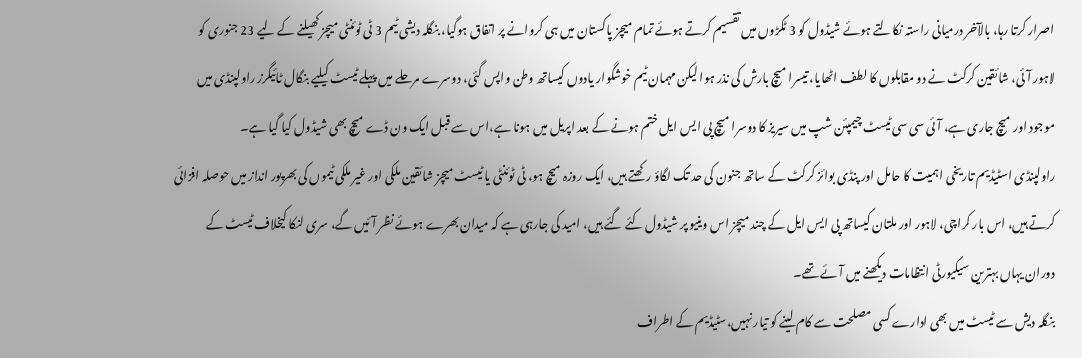اصرار کرتا رہا، بالآخر درمیانی راستہ نکالتے ہوئے شیڈول کو 3 ٹکڑوں میں تقسیم کرتے ہوئے تمام میچز پاکستان میں ہی کروانے پر اتفاق ہوگیا، بنگلہ دیشی ٹیم 3 ٹی ٹوئنٹی میچز کھیلنے کے لیے 23 جنوری کو لاہور آئی، شائقین کرکٹ نے دو مقابلوں کا لطف اٹھایا، تیسرا میچ بارش کی نذر ہوا لیکن مہمان ٹیم خوشگوار یادوں کیساتھ وطن واپس گئی، دوسرے مرحلے میں پہلے ٹیسٹ کیلیے بنگال ٹائیگرز راولپنڈی میں موجود اور میچ جاری ہے، آئی سی سی ٹیسٹ چیمپئن شپ میں سیریز کا دوسرا میچ پی ایس ایل ختم ہونے کے بعد اپریل میں ہونا ہے،اس سے قبل ایک ون ڈے میچ بھی شیڈول کیا گیا ہے۔
راولپنڈی اسٹیڈیم تاریخی اہمیت کا حامل اور پنڈی بوائز کرکٹ کے ساتھ جنون کی حد تک لگاؤ رکھتے ہیں، ایک روزہ میچ ہو، ٹی ٹوئنٹی یا ٹیسٹ میچز شائقین ملکی اور غیر ملکی ٹیموں کی بھرپور انداز میں حوصلہ افزائی کرتے ہیں، اس بار کراچی، لاہور اور ملتان کیساتھ پی ایس ایل کے چند میچز اس وینیو پر شیڈول کئے گئے ہیں، امید کی جارہی ہے کہ میدان بھرے ہوئے نظر آئیں گے، سری لنکا کیخلاف ٹیسٹ کے دوران یہاں بہترین سیکیورٹی انتظامات دیکھنے میں آئے تھے۔
بنگلہ دیش سے ٹیسٹ میں بھی ادارے کسی مصلحت سے کام لینے کو تیار نہیں،سٹیڈیم کے اطراف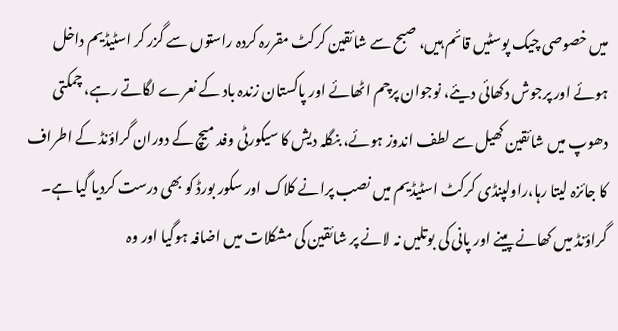میں خصوصی چیک پوسٹیں قائم ہیں، صبح سے شائقین کرکٹ مقررہ کردہ راستوں سے گزر کر اسٹیڈیم داخل ہوئے اور پرجوش دکھائی دیئے، نوجوان پرچم اٹھائے اور پاکستان زندہ باد کے نعرے لگاتے رہے، چمکتی دھوپ میں شائقین کھیل سے لطف اندوز ہوئے، بنگلہ دیش کا سیکورٹی وفد میچ کے دوران گراؤنڈ کے اطراف کا جائزہ لیتا رہا،راولپنڈی کرکٹ اسٹیڈیم میں نصب پرانے کلاک اور سکور بورڈ کو بھی درست کردیا گیا ہے۔
گراؤنڈ میں کھانے پینے اور پانی کی بوتلیں نہ لانے پر شائقین کی مشکلات میں اضافہ ہوگیا اور وہ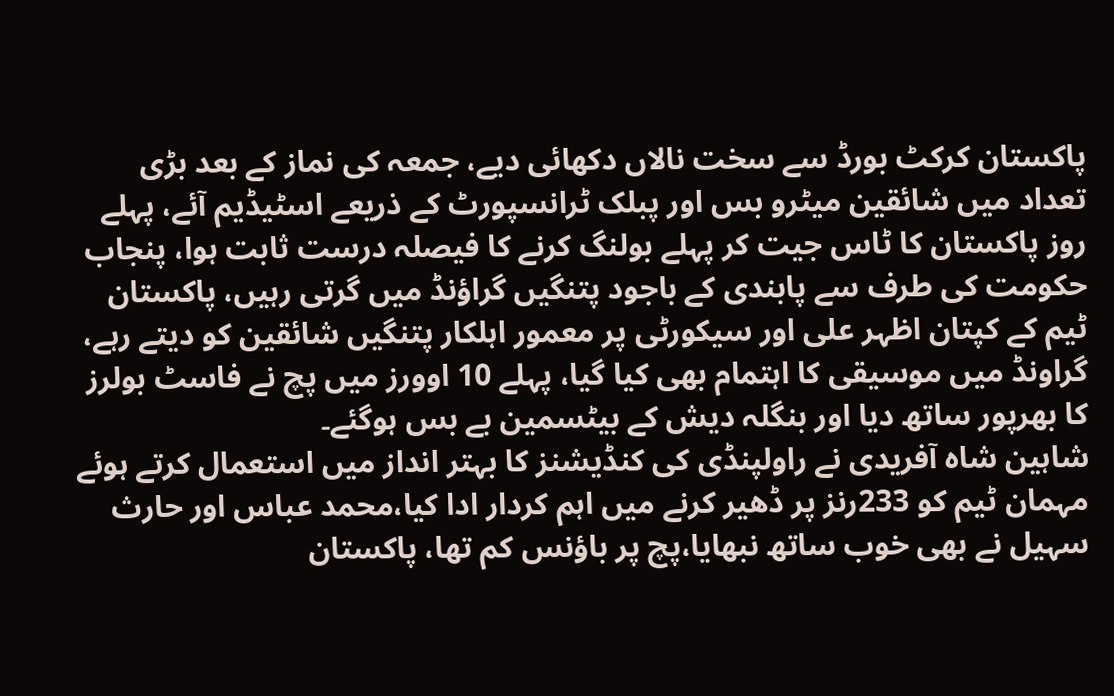پاکستان کرکٹ بورڈ سے سخت نالاں دکھائی دیے، جمعہ کی نماز کے بعد بڑی تعداد میں شائقین میٹرو بس اور پبلک ٹرانسپورٹ کے ذریعے اسٹیڈیم آئے، پہلے روز پاکستان کا ٹاس جیت کر پہلے بولنگ کرنے کا فیصلہ درست ثابت ہوا، پنجاب حکومت کی طرف سے پابندی کے باجود پتنگیں گراؤنڈ میں گرتی رہیں، پاکستان ٹیم کے کپتان اظہر علی اور سیکورٹی پر معمور اہلکار پتنگیں شائقین کو دیتے رہے، گراونڈ میں موسیقی کا اہتمام بھی کیا گیا، پہلے 10 اوورز میں پچ نے فاسٹ بولرز کا بھرپور ساتھ دیا اور بنگلہ دیش کے بیٹسمین بے بس ہوگئے۔
شاہین شاہ آفریدی نے راولپنڈی کی کنڈیشنز کا بہتر انداز میں استعمال کرتے ہوئے مہمان ٹیم کو 233رنز پر ڈھیر کرنے میں اہم کردار ادا کیا،محمد عباس اور حارث سہیل نے بھی خوب ساتھ نبھایا،پچ پر باؤنس کم تھا، پاکستان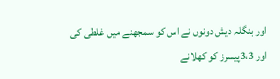اور بنگلہ دیش دونوں نے اس کو سمجھنے میں غلطی کی اور 3،3پیسرز کو کھلانے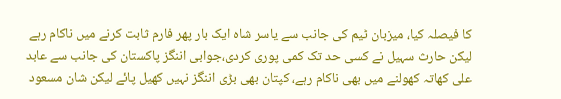کا فیصلہ کیا، میزبان ٹیم کی جانب سے یاسر شاہ ایک بار پھر فارم ثابت کرنے میں ناکام رہے لیکن حارث سہیل نے کسی حد تک کمی پوری کردی،جوابی اننگز پاکستان کی جانب سے عابد علی کھاتہ کھولنے میں بھی ناکام رہے، کپتان بھی بڑی اننگز نہیں کھیل پائے لیکن شان مسعود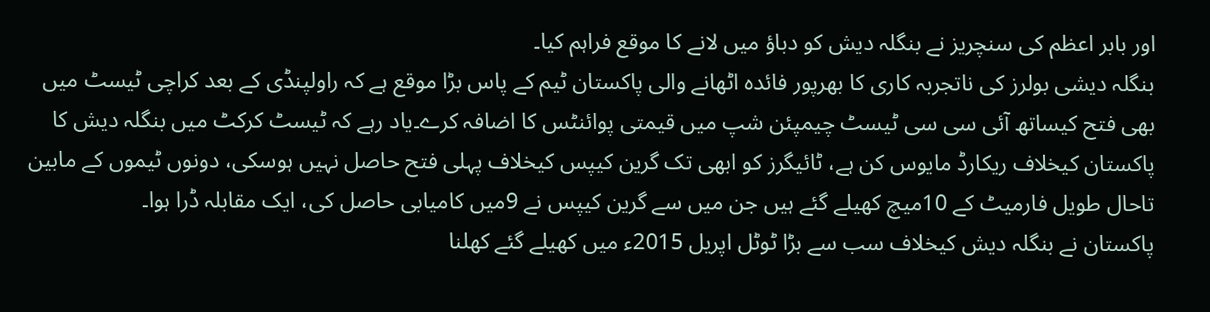اور بابر اعظم کی سنچریز نے بنگلہ دیش کو دباؤ میں لانے کا موقع فراہم کیا۔
بنگلہ دیشی بولرز کی ناتجربہ کاری کا بھرپور فائدہ اٹھانے والی پاکستان ٹیم کے پاس بڑا موقع ہے کہ راولپنڈی کے بعد کراچی ٹیسٹ میں بھی فتح کیساتھ آئی سی سی ٹیسٹ چیمپئن شپ میں قیمتی پوائنٹس کا اضافہ کرے۔یاد رہے کہ ٹیسٹ کرکٹ میں بنگلہ دیش کا پاکستان کیخلاف ریکارڈ مایوس کن ہے، ٹائیگرز کو ابھی تک گرین کیپس کیخلاف پہلی فتح حاصل نہیں ہوسکی، دونوں ٹیموں کے مابین تاحال طویل فارمیٹ کے 10میچ کھیلے گئے ہیں جن میں سے گرین کیپس نے 9میں کامیابی حاصل کی، ایک مقابلہ ڈرا ہوا۔
پاکستان نے بنگلہ دیش کیخلاف سب سے بڑا ٹوٹل اپریل 2015ء میں کھیلے گئے کھلنا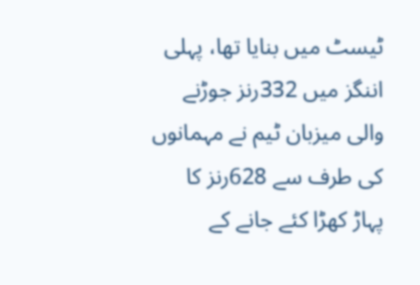ٹیسٹ میں بنایا تھا، پہلی اننگز میں 332رنز جوڑنے والی میزبان ٹیم نے مہمانوں کی طرف سے 628رنز کا پہاڑ کھڑا کئے جانے کے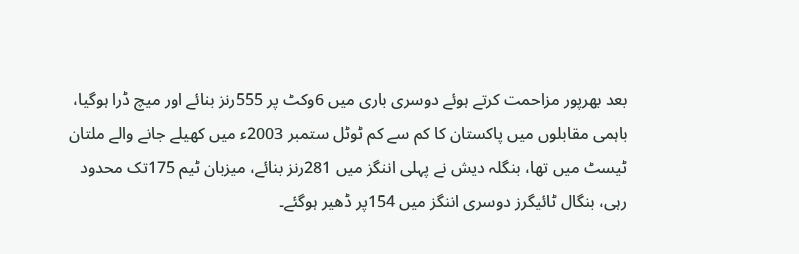بعد بھرپور مزاحمت کرتے ہوئے دوسری باری میں 6وکٹ پر 555رنز بنائے اور میچ ڈرا ہوگیا، باہمی مقابلوں میں پاکستان کا کم سے کم ٹوٹل ستمبر 2003ء میں کھیلے جانے والے ملتان ٹیسٹ میں تھا، بنگلہ دیش نے پہلی اننگز میں 281رنز بنائے، میزبان ٹیم 175تک محدود رہی، بنگال ٹائیگرز دوسری اننگز میں 154پر ڈھیر ہوگئے۔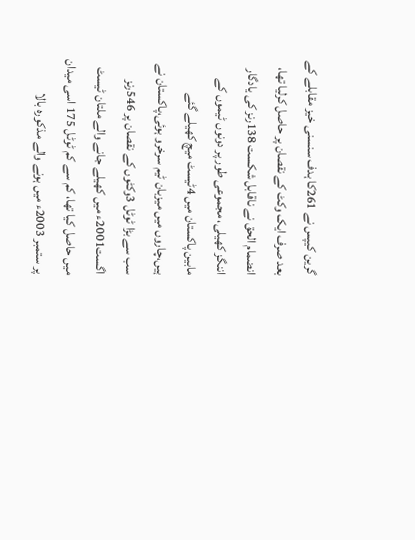گرین کیپس نے 261کا ہدف سنسنی خیز مقابلے کے بعد صرف ایک وکٹ کے نقصان پر حاصل کرلیا تھا، انضمام الحق نے ناقابل شکست 138رنز کی یادگار اننگز کھیلی، مجموعی طور پر دونوں ٹیموں کے مابین پاکستان میں 4ٹیسٹ میچ کھیلے گئے ہیں،چاروں میں میزبان ٹیم سرخرو ہوئی،پاکستان نے سب سے بڑا ٹوٹل 3وکٹوں کے نقصان پر 546رنز اگست2001ء میں کھیلے جانے والے ملتان ٹیسٹ میں حاصل کیا تھا، کم سے کم ٹوٹل 175 اسی میدان پر ستمبر 2003ء میں ہونے والے مذکورہ بالا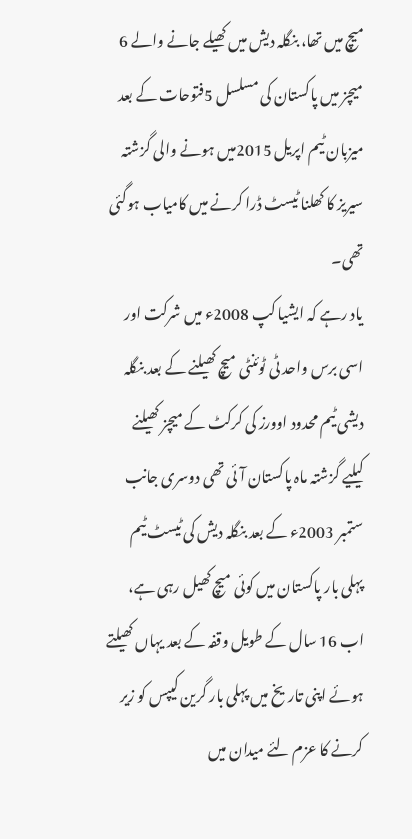میچ میں تھا، بنگلہ دیش میں کھیلے جانے والے 6 میچز میں پاکستان کی مسلسل 5فتوحات کے بعد میزبان ٹیم اپریل 2015میں ہونے والی گزشتہ سیریز کا کھلنا ٹیسٹ ڈرا کرنے میں کامیاب ہوگئی تھی۔
یاد رہے کہ ایشیا کپ 2008ء میں شرکت اور اسی برس واحد ٹی ٹوئنٹی میچ کھیلنے کے بعد بنگلہ دیشی ٹیم محدود اوورز کی کرکٹ کے میچز کھیلنے کیلیے گزشتہ ماہ پاکستان آئی تھی دوسری جانب ستمبر 2003ء کے بعد بنگلہ دیش کی ٹیسٹ ٹیم پہلی بار پاکستان میں کوئی میچ کھیل رہی ہے، اب 16 سال کے طویل وقفہ کے بعد یہاں کھیلتے ہوئے اپنی تاریخ میں پہلی بار گرین کیپس کو زیر کرنے کا عزم لئے میدان میں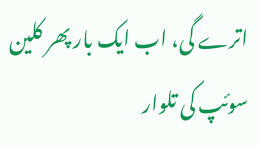اترے گی، اب ایک بار پھر کلین سوئپ کی تلوار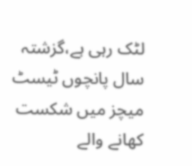لٹک رہی ہے،گزشتہ سال پانچوں ٹیسٹ میچز میں شکست کھانے والے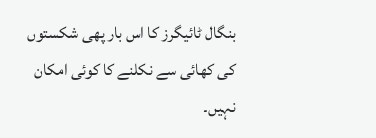بنگال ٹائیگرز کا اس بار پھی شکستوں کی کھائی سے نکلنے کا کوئی امکان نہیں۔